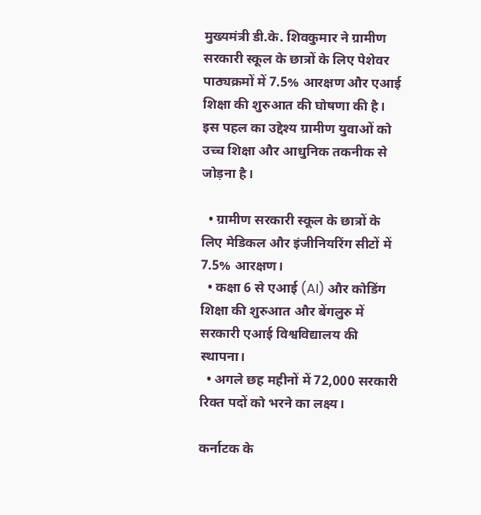मुख्यमंत्री डी.के. शिवकुमार ने ग्रामीण सरकारी स्कूल के छात्रों के लिए पेशेवर पाठ्यक्रमों में 7.5% आरक्षण और एआई शिक्षा की शुरुआत की घोषणा की है। इस पहल का उद्देश्य ग्रामीण युवाओं को उच्च शिक्षा और आधुनिक तकनीक से जोड़ना है।

  • ग्रामीण सरकारी स्कूल के छात्रों के लिए मेडिकल और इंजीनियरिंग सीटों में 7.5% आरक्षण।
  • कक्षा 6 से एआई (AI) और कोडिंग शिक्षा की शुरुआत और बेंगलुरु में सरकारी एआई विश्वविद्यालय की स्थापना।
  • अगले छह महीनों में 72,000 सरकारी रिक्त पदों को भरने का लक्ष्य।

कर्नाटक के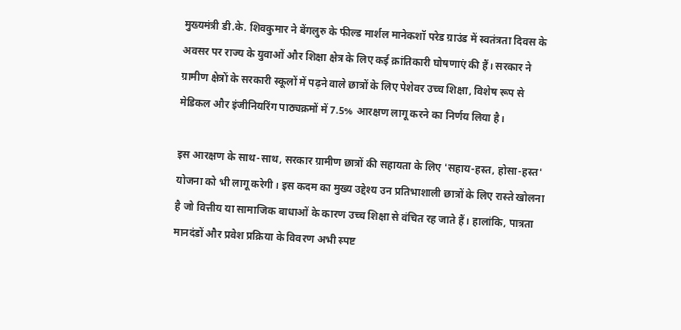मुख्यमंत्री डी.के. शिवकुमार ने बेंगलुरु के फील्ड मार्शल मानेकशॉ परेड ग्राउंड में स्वतंत्रता दिवस के अवसर पर राज्य के युवाओं और शिक्षा क्षेत्र के लिए कई क्रांतिकारी घोषणाएं की हैं। सरकार ने ग्रामीण क्षेत्रों के सरकारी स्कूलों में पढ़ने वाले छात्रों के लिए पेशेवर उच्च शिक्षा, विशेष रूप से मेडिकल और इंजीनियरिंग पाठ्यक्रमों में 7.5% आरक्षण लागू करने का निर्णय लिया है।

इस आरक्षण के साथ-साथ, सरकार ग्रामीण छात्रों की सहायता के लिए 'सहाय-हस्त, होसा-हस्त' योजना को भी लागू करेगी। इस कदम का मुख्य उद्देश्य उन प्रतिभाशाली छात्रों के लिए रास्ते खोलना है जो वित्तीय या सामाजिक बाधाओं के कारण उच्च शिक्षा से वंचित रह जाते हैं। हालांकि, पात्रता मानदंडों और प्रवेश प्रक्रिया के विवरण अभी स्पष्ट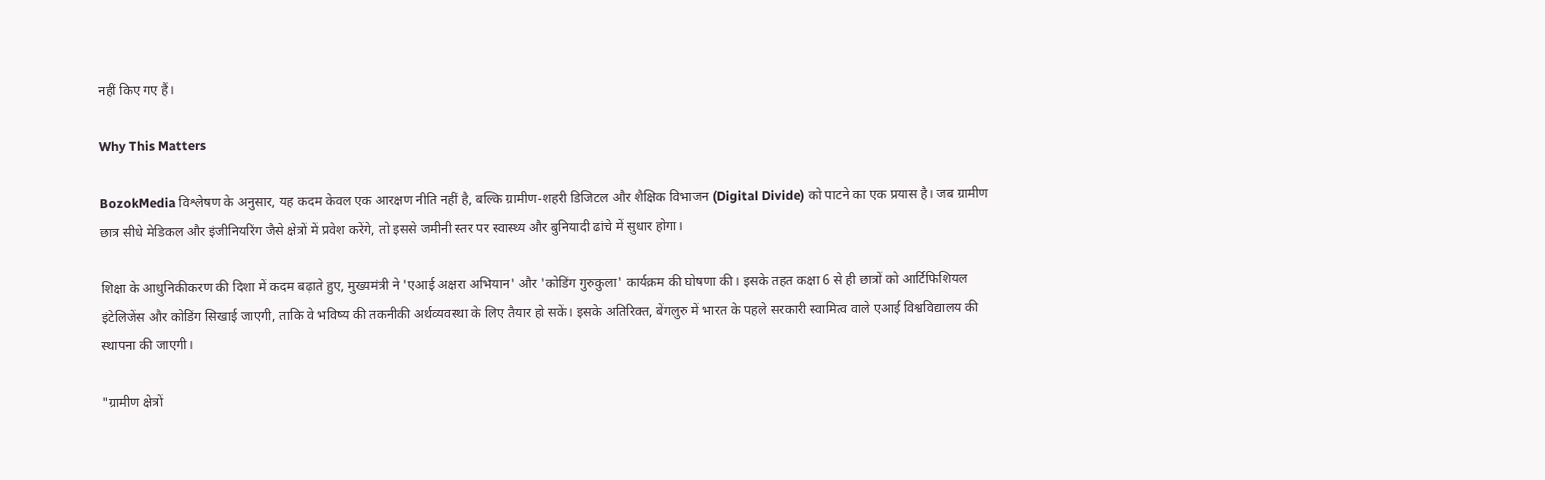नहीं किए गए हैं।

Why This Matters

BozokMedia विश्लेषण के अनुसार, यह कदम केवल एक आरक्षण नीति नहीं है, बल्कि ग्रामीण-शहरी डिजिटल और शैक्षिक विभाजन (Digital Divide) को पाटने का एक प्रयास है। जब ग्रामीण छात्र सीधे मेडिकल और इंजीनियरिंग जैसे क्षेत्रों में प्रवेश करेंगे, तो इससे जमीनी स्तर पर स्वास्थ्य और बुनियादी ढांचे में सुधार होगा।

शिक्षा के आधुनिकीकरण की दिशा में कदम बढ़ाते हुए, मुख्यमंत्री ने 'एआई अक्षरा अभियान' और 'कोडिंग गुरुकुला' कार्यक्रम की घोषणा की। इसके तहत कक्षा 6 से ही छात्रों को आर्टिफिशियल इंटेलिजेंस और कोडिंग सिखाई जाएगी, ताकि वे भविष्य की तकनीकी अर्थव्यवस्था के लिए तैयार हो सकें। इसके अतिरिक्त, बेंगलुरु में भारत के पहले सरकारी स्वामित्व वाले एआई विश्वविद्यालय की स्थापना की जाएगी।

"ग्रामीण क्षेत्रों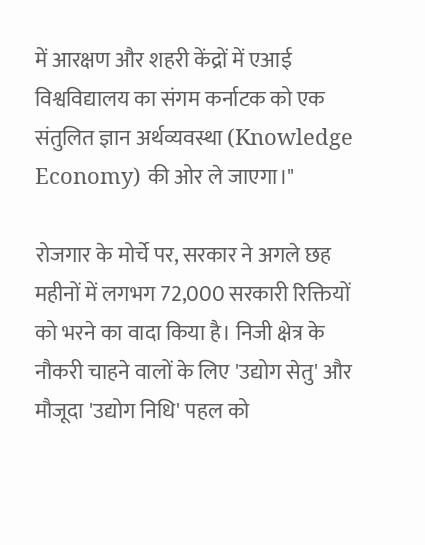में आरक्षण और शहरी केंद्रों में एआई विश्वविद्यालय का संगम कर्नाटक को एक संतुलित ज्ञान अर्थव्यवस्था (Knowledge Economy) की ओर ले जाएगा।"

रोजगार के मोर्चे पर, सरकार ने अगले छह महीनों में लगभग 72,000 सरकारी रिक्तियों को भरने का वादा किया है। निजी क्षेत्र के नौकरी चाहने वालों के लिए 'उद्योग सेतु' और मौजूदा 'उद्योग निधि' पहल को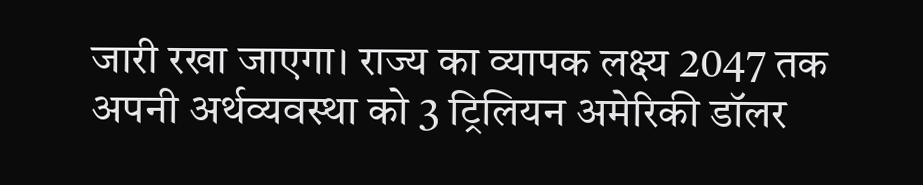जारी रखा जाएगा। राज्य का व्यापक लक्ष्य 2047 तक अपनी अर्थव्यवस्था को 3 ट्रिलियन अमेरिकी डॉलर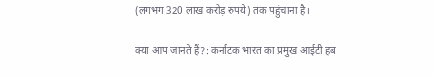(लगभग 320 लाख करोड़ रुपये) तक पहुंचाना है।

क्या आप जानते हैं?: कर्नाटक भारत का प्रमुख आईटी हब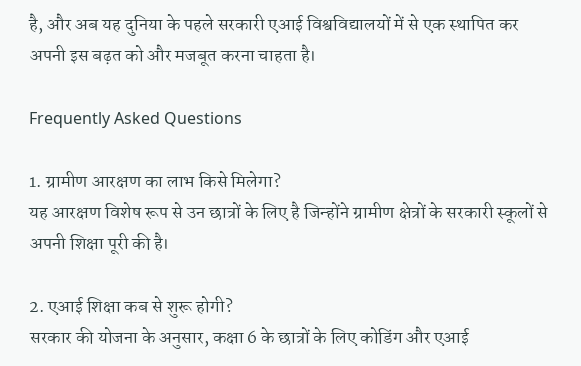है, और अब यह दुनिया के पहले सरकारी एआई विश्वविद्यालयों में से एक स्थापित कर अपनी इस बढ़त को और मजबूत करना चाहता है।

Frequently Asked Questions

1. ग्रामीण आरक्षण का लाभ किसे मिलेगा?
यह आरक्षण विशेष रूप से उन छात्रों के लिए है जिन्होंने ग्रामीण क्षेत्रों के सरकारी स्कूलों से अपनी शिक्षा पूरी की है।

2. एआई शिक्षा कब से शुरू होगी?
सरकार की योजना के अनुसार, कक्षा 6 के छात्रों के लिए कोडिंग और एआई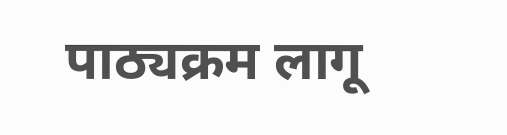पाठ्यक्रम लागू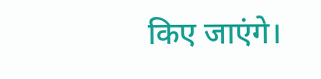किए जाएंगे।